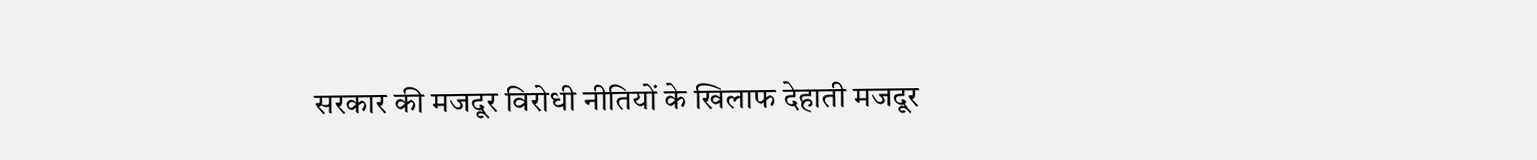सरकार की मजदूर विरोधी नीतियों के खिलाफ देहाती मजदूर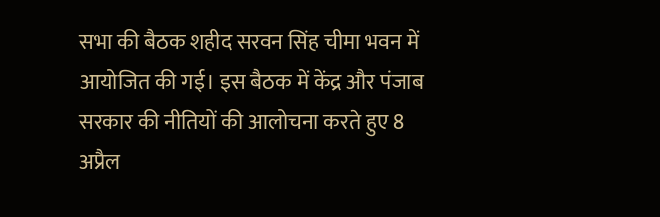सभा की बैठक शहीद सरवन सिंह चीमा भवन में आयोजित की गई। इस बैठक में केंद्र और पंजाब सरकार की नीतियों की आलोचना करते हुए 8 अप्रैल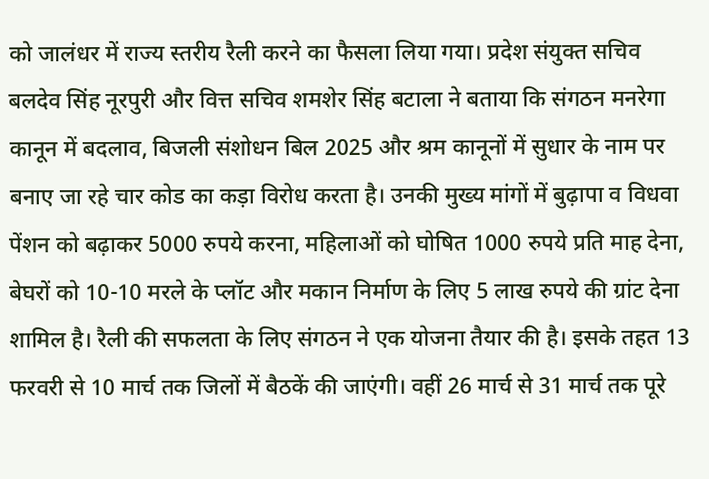को जालंधर में राज्य स्तरीय रैली करने का फैसला लिया गया। प्रदेश संयुक्त सचिव बलदेव सिंह नूरपुरी और वित्त सचिव शमशेर सिंह बटाला ने बताया कि संगठन मनरेगा कानून में बदलाव, बिजली संशोधन बिल 2025 और श्रम कानूनों में सुधार के नाम पर बनाए जा रहे चार कोड का कड़ा विरोध करता है। उनकी मुख्य मांगों में बुढ़ापा व विधवा पेंशन को बढ़ाकर 5000 रुपये करना, महिलाओं को घोषित 1000 रुपये प्रति माह देना, बेघरों को 10-10 मरले के प्लॉट और मकान निर्माण के लिए 5 लाख रुपये की ग्रांट देना शामिल है। रैली की सफलता के लिए संगठन ने एक योजना तैयार की है। इसके तहत 13 फरवरी से 10 मार्च तक जिलों में बैठकें की जाएंगी। वहीं 26 मार्च से 31 मार्च तक पूरे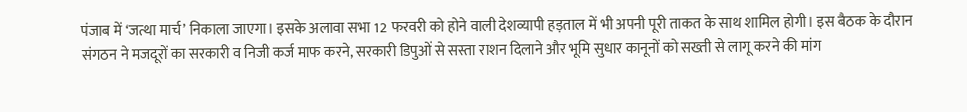पंजाब में ‘जत्था मार्च’ निकाला जाएगा। इसके अलावा सभा 12 फरवरी को होने वाली देशव्यापी हड़ताल में भी अपनी पूरी ताकत के साथ शामिल होगी। इस बैठक के दौरान संगठन ने मजदूरों का सरकारी व निजी कर्ज माफ करने, सरकारी डिपुओं से सस्ता राशन दिलाने और भूमि सुधार कानूनों को सख्ती से लागू करने की मांग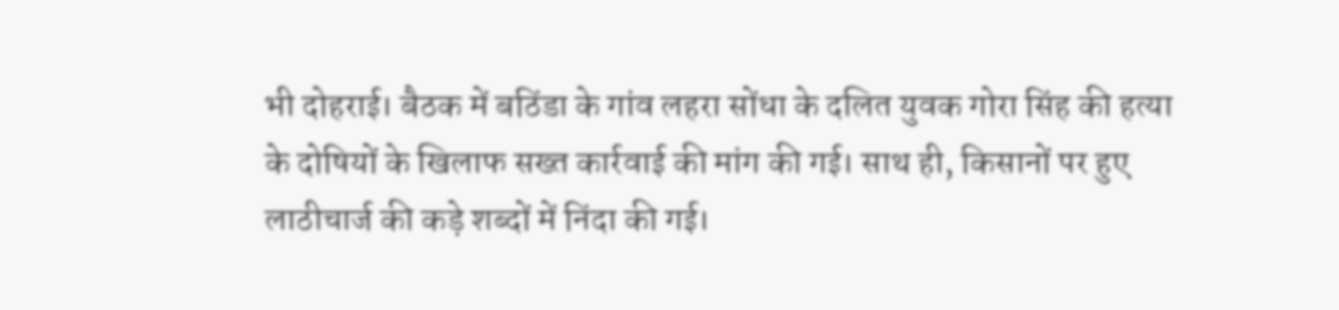भी दोहराई। बैठक में बठिंडा के गांव लहरा सोंधा के दलित युवक गोरा सिंह की हत्या के दोषियों के खिलाफ सख्त कार्रवाई की मांग की गई। साथ ही, किसानों पर हुए लाठीचार्ज की कड़े शब्दों में निंदा की गई।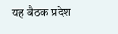यह बैठक प्रदेश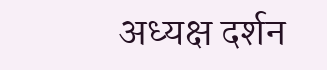अध्यक्ष दर्शन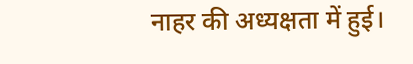नाहर की अध्यक्षता में हुई।